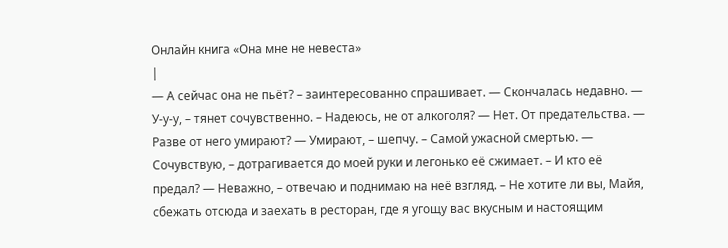Онлайн книга «Она мне не невеста»
|
— А сейчас она не пьёт? – заинтересованно спрашивает. — Скончалась недавно. — У-у-у, – тянет сочувственно. – Надеюсь, не от алкоголя? — Нет. От предательства. — Разве от него умирают? — Умирают, – шепчу. – Самой ужасной смертью. — Сочувствую, – дотрагивается до моей руки и легонько её сжимает. – И кто её предал? — Неважно, – отвечаю и поднимаю на неё взгляд. – Не хотите ли вы, Майя, сбежать отсюда и заехать в ресторан, где я угощу вас вкусным и настоящим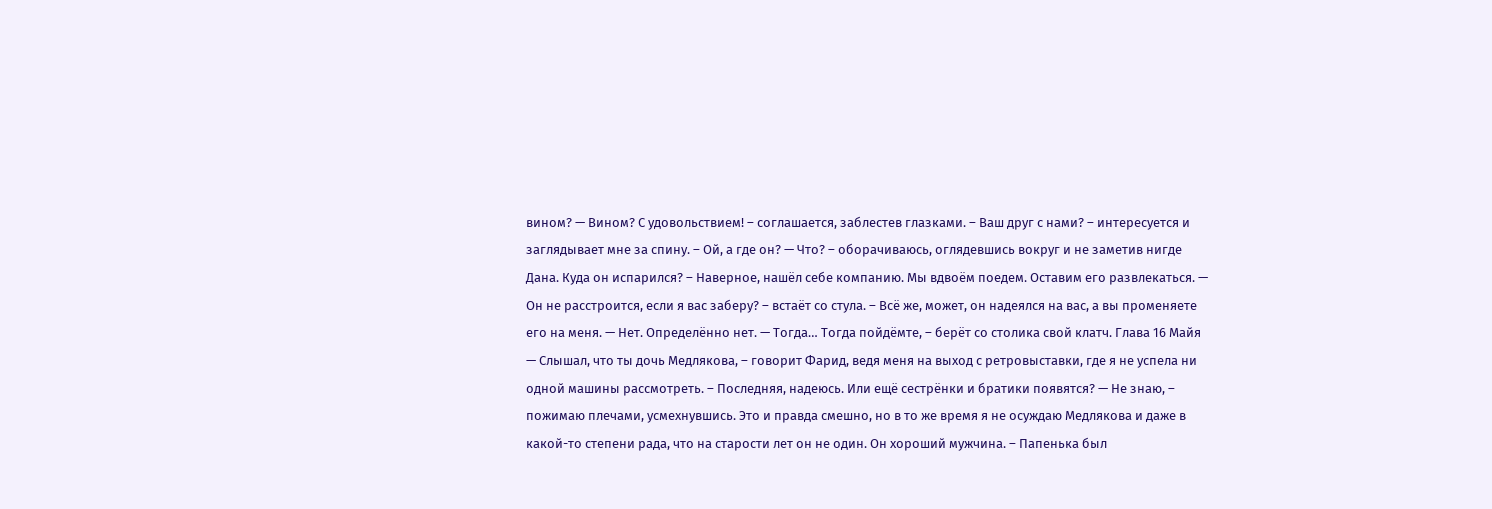вином? — Вином? С удовольствием! – соглашается, заблестев глазками. – Ваш друг с нами? – интересуется и заглядывает мне за спину. – Ой, а где он? — Что? – оборачиваюсь, оглядевшись вокруг и не заметив нигде Дана. Куда он испарился? – Наверное, нашёл себе компанию. Мы вдвоём поедем. Оставим его развлекаться. — Он не расстроится, если я вас заберу? – встаёт со стула. – Всё же, может, он надеялся на вас, а вы променяете его на меня. — Нет. Определённо нет. — Тогда… Тогда пойдёмте, – берёт со столика свой клатч. Глава 16 Майя — Слышал, что ты дочь Медлякова, – говорит Фарид, ведя меня на выход с ретровыставки, где я не успела ни одной машины рассмотреть. – Последняя, надеюсь. Или ещё сестрёнки и братики появятся? — Не знаю, – пожимаю плечами, усмехнувшись. Это и правда смешно, но в то же время я не осуждаю Медлякова и даже в какой-то степени рада, что на старости лет он не один. Он хороший мужчина. – Папенька был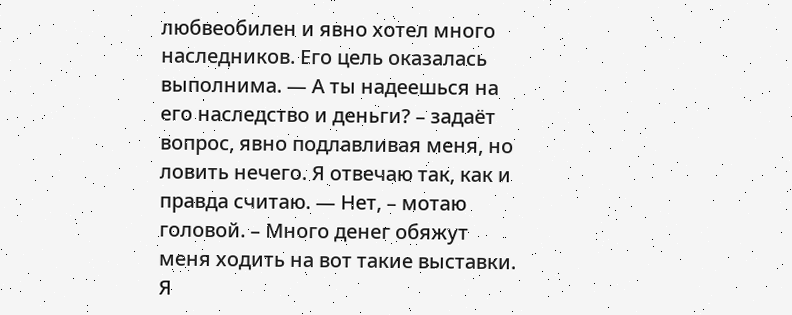любвеобилен и явно хотел много наследников. Его цель оказалась выполнима. — А ты надеешься на его наследство и деньги? – задаёт вопрос, явно подлавливая меня, но ловить нечего. Я отвечаю так, как и правда считаю. — Нет, – мотаю головой. – Много денег обяжут меня ходить на вот такие выставки. Я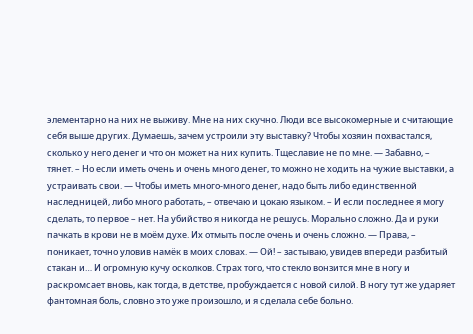элементарно на них не выживу. Мне на них скучно. Люди все высокомерные и считающие себя выше других. Думаешь, зачем устроили эту выставку? Чтобы хозяин похвастался, сколько у него денег и что он может на них купить. Тщеславие не по мне. — Забавно, – тянет. – Но если иметь очень и очень много денег, то можно не ходить на чужие выставки, а устраивать свои. — Чтобы иметь много-много денег, надо быть либо единственной наследницей, либо много работать, – отвечаю и цокаю языком. – И если последнее я могу сделать, то первое – нет. На убийство я никогда не решусь. Морально сложно. Да и руки пачкать в крови не в моём духе. Их отмыть после очень и очень сложно. — Права, – поникает, точно уловив намёк в моих словах. — Ой! – застываю, увидев впереди разбитый стакан и… И огромную кучу осколков. Страх того, что стекло вонзится мне в ногу и раскромсает вновь, как тогда, в детстве, пробуждается с новой силой. В ногу тут же ударяет фантомная боль, словно это уже произошло, и я сделала себе больно.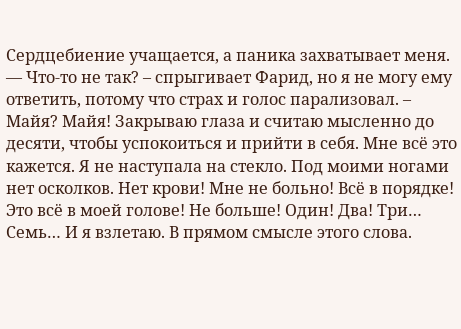Сердцебиение учащается, а паника захватывает меня. — Что-то не так? – спрыгивает Фарид, но я не могу ему ответить, потому что страх и голос парализовал. – Майя? Майя! Закрываю глаза и считаю мысленно до десяти, чтобы успокоиться и прийти в себя. Мне всё это кажется. Я не наступала на стекло. Под моими ногами нет осколков. Нет крови! Мне не больно! Всё в порядке! Это всё в моей голове! Не больше! Один! Два! Три… Семь… И я взлетаю. В прямом смысле этого слова.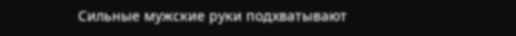Сильные мужские руки подхватывают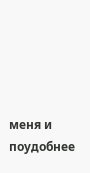меня и поудобнее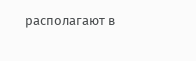располагают в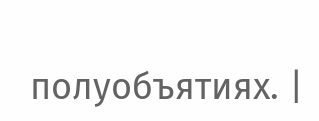полуобъятиях. |